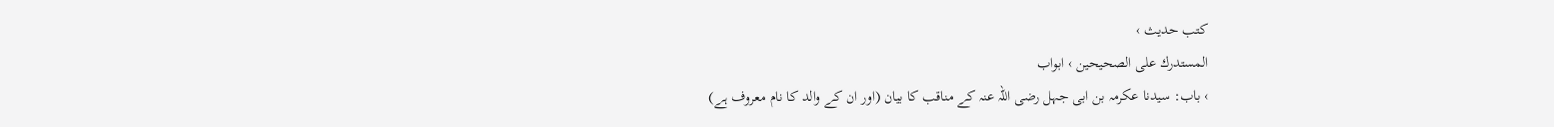کتب حدیث ›
المستدرك على الصحيحين › ابواب
› باب: سیدنا عکرمہ بن ابی جہل رضی اللہ عنہ کے مناقب کا بیان (اور ان کے والد کا نام معروف ہے)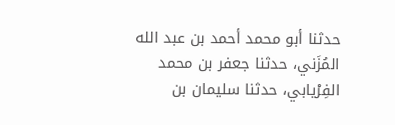حدثنا أبو محمد أحمد بن عبد الله المُزَني، حدثنا جعفر بن محمد الفِرْيابي، حدثنا سليمان بن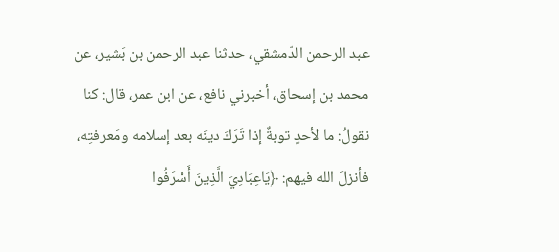عبد الرحمن الدّمشقي، حدثنا عبد الرحمن بن بَشير، عن محمد بن إسحاق، أخبرني نافع، عن ابن عمر، قال: كنا نقولُ: ما لأحدٍ توبةٌ إذا تَرَكَ دينَه بعد إسلامه ومَعرفتِه، فأنزلَ الله فيهم: ﴿يَاعِبَادِيَ الَّذِينَ أَسْرَفُوا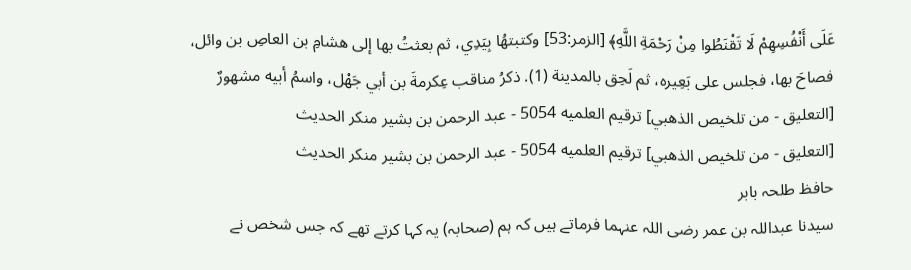عَلَى أَنْفُسِهِمْ لَا تَقْنَطُوا مِنْ رَحْمَةِ اللَّهِ﴾ [الزمر:53] وكتبتهُا بِيَدِي، ثم بعثتُ بها إلى هشامِ بن العاصِ بن وائل، فصاحَ بها، فجلس على بَعِيره، ثم لَحِق بالمدينة (1). ذكرُ مناقب عِكرمةَ بن أبي جَهْل، واسمُ أبيه مشهورٌ
[التعليق - من تلخيص الذهبي] ترقيم العلميه 5054 - عبد الرحمن بن بشير منكر الحديث
[التعليق - من تلخيص الذهبي] ترقيم العلميه 5054 - عبد الرحمن بن بشير منكر الحديث
حافظ طلحہ بابر
سیدنا عبداللہ بن عمر رضی اللہ عنہما فرماتے ہیں کہ ہم (صحابہ) یہ کہا کرتے تھے کہ جس شخص نے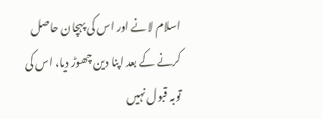اسلام لانے اور اس کی پہچان حاصل کرنے کے بعد اپنا دین چھوڑ دیا، اس کی توبہ قبول نہیں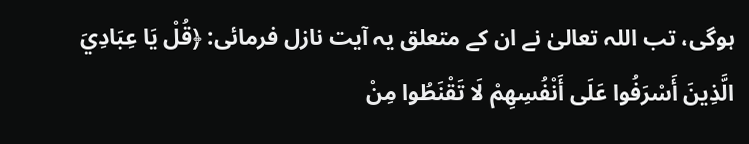ہوگی، تب اللہ تعالیٰ نے ان کے متعلق یہ آیت نازل فرمائی: ﴿قُلْ يَا عِبَادِيَ الَّذِينَ أَسْرَفُوا عَلَى أَنْفُسِهِمْ لَا تَقْنَطُوا مِنْ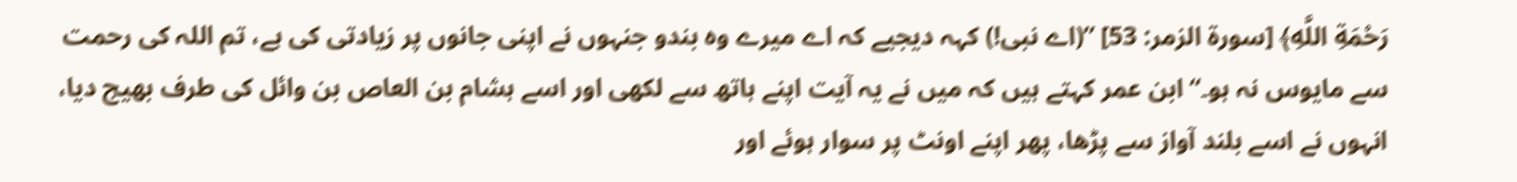رَحْمَةِ اللَّهِ﴾ [سورة الزمر: 53] ”(اے نبی!) کہہ دیجیے کہ اے میرے وہ بندو جنہوں نے اپنی جانوں پر زیادتی کی ہے، تم اللہ کی رحمت سے مایوس نہ ہو۔“ ابن عمر کہتے ہیں کہ میں نے یہ آیت اپنے ہاتھ سے لکھی اور اسے ہشام بن العاص بن وائل کی طرف بھیج دیا، انہوں نے اسے بلند آواز سے پڑھا، پھر اپنے اونٹ پر سوار ہوئے اور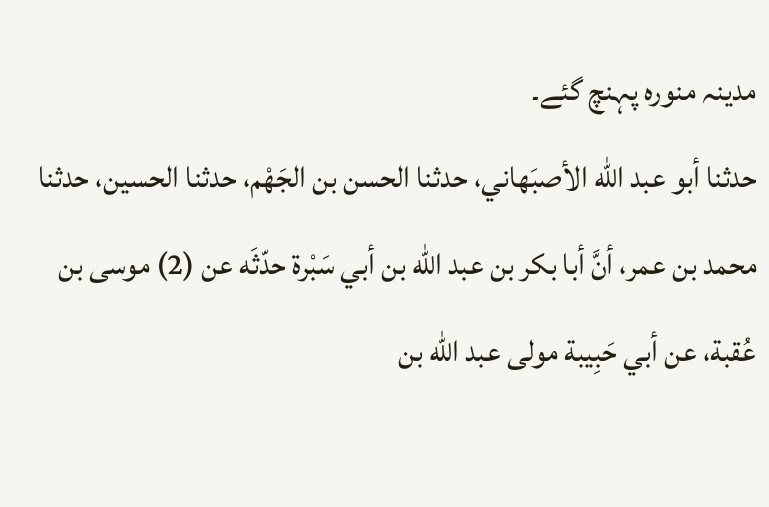مدینہ منورہ پہنچ گئے۔
حدثنا أبو عبد الله الأصبَهاني، حدثنا الحسن بن الجَهْم، حدثنا الحسين، حدثنا محمد بن عمر، أنَّ أبا بكر بن عبد الله بن أبي سَبْرة حدّثَه عن (2) موسى بن عُقبة، عن أبي حَبِيبة مولى عبد الله بن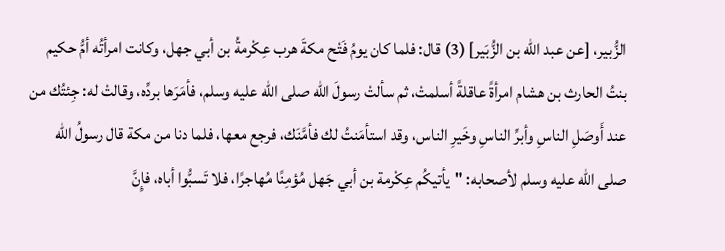الزُّبير، [عن عبد الله بن الزُّبَير] (3) قال: فلما كان يومُ فَتْح مكةَ هرب عِكْرمةُ بن أبي جهل، وكانت امرأتُه أمُّ حكيم بنتُ الحارث بن هشام امرأةً عاقلةً أسلمتْ، ثم سألتْ رسولَ الله صلى الله عليه وسلم، فأمَرَها بردِّه، وقالتْ له: جِئتُك من عند أَوصَلِ الناسِ وأبرِّ الناسِ وخَيرِ الناس، وقد استأمَنتُ لك فأمَّنَك، فرجع معها، فلما دنا من مكة قال رسولُ الله صلى الله عليه وسلم لأصحابه: "يأتيكُم عِكْرمة بن أبي جَهل مُؤمِنًا مُهاجرًا، فلا تَسبُّوا أباه، فإِنَّ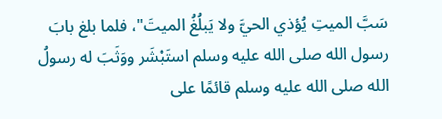سَبَّ الميتِ يُؤذي الحيَّ ولا يَبلُغُ الميتَ"، فلما بلغ بابَ رسول الله صلى الله عليه وسلم استَبْشَر ووَثَبَ له رسولُ الله صلى الله عليه وسلم قائمًا على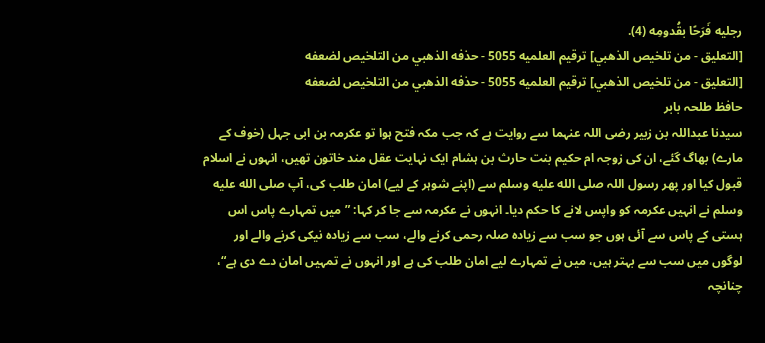رجليه فَرَحًا بقُدومِه (4).
[التعليق - من تلخيص الذهبي] ترقيم العلميه 5055 - حذفه الذهبي من التلخيص لضعفه
[التعليق - من تلخيص الذهبي] ترقيم العلميه 5055 - حذفه الذهبي من التلخيص لضعفه
حافظ طلحہ بابر
سیدنا عبداللہ بن زبیر رضی اللہ عنہما سے روایت ہے کہ جب مکہ فتح ہوا تو عکرمہ بن ابی جہل (خوف کے مارے) بھاگ گئے، ان کی زوجہ ام حکیم بنت حارث بن ہشام ایک نہایت عقل مند خاتون تھیں، انہوں نے اسلام قبول کیا اور پھر رسول اللہ صلى الله عليه وسلم سے (اپنے شوہر کے لیے) امان طلب کی، آپ صلى الله عليه وسلم نے انہیں عکرمہ کو واپس لانے کا حکم دیا۔ انہوں نے عکرمہ سے جا کر کہا: ”میں تمہارے پاس اس ہستی کے پاس سے آئی ہوں جو سب سے زیادہ صلہ رحمی کرنے والے، سب سے زیادہ نیکی کرنے والے اور لوگوں میں سب سے بہتر ہیں، میں نے تمہارے لیے امان طلب کی ہے اور انہوں نے تمہیں امان دے دی ہے“، چنانچہ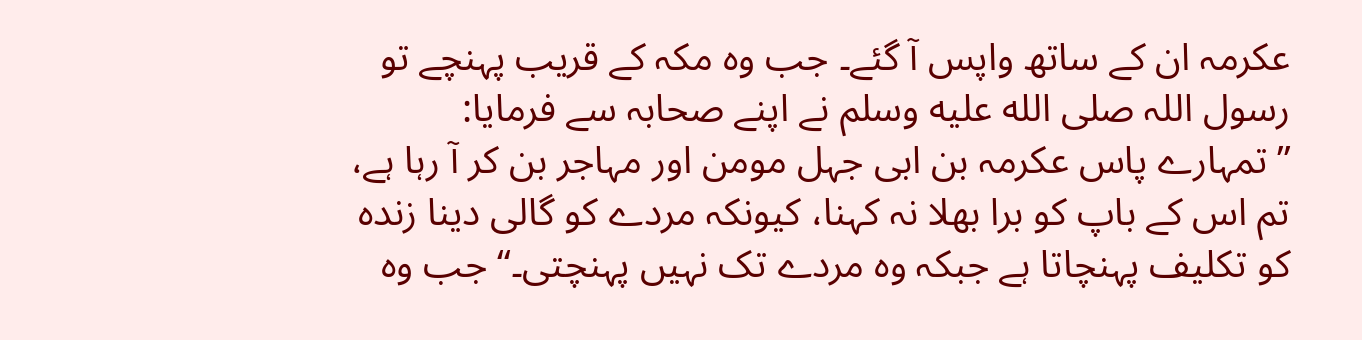عکرمہ ان کے ساتھ واپس آ گئے۔ جب وہ مکہ کے قریب پہنچے تو رسول اللہ صلى الله عليه وسلم نے اپنے صحابہ سے فرمایا: ”تمہارے پاس عکرمہ بن ابی جہل مومن اور مہاجر بن کر آ رہا ہے، تم اس کے باپ کو برا بھلا نہ کہنا، کیونکہ مردے کو گالی دینا زندہ کو تکلیف پہنچاتا ہے جبکہ وہ مردے تک نہیں پہنچتی۔“ جب وہ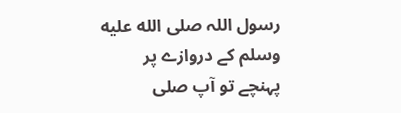رسول اللہ صلى الله عليه وسلم کے دروازے پر پہنچے تو آپ صلى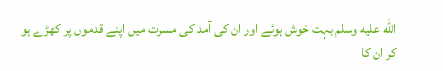الله عليه وسلم بہت خوش ہوئے اور ان کی آمد کی مسرت میں اپنے قدموں پر کھڑے ہو کر ان کا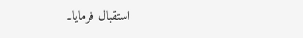استقبال فرمایا۔